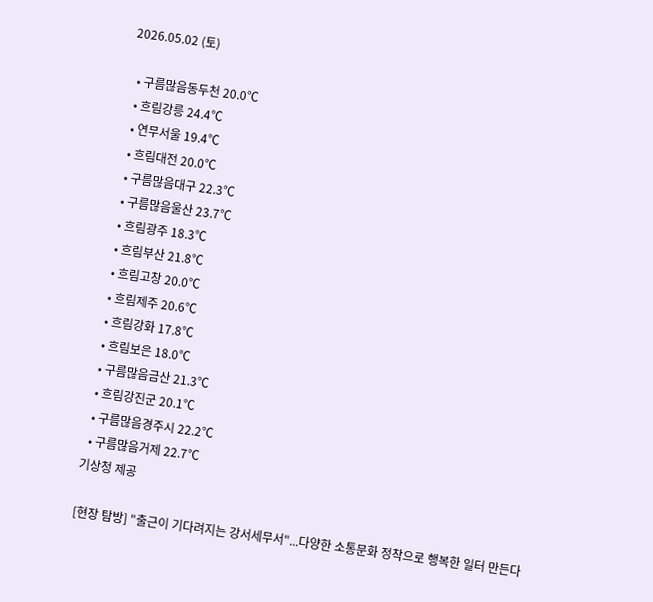2026.05.02 (토)

  • 구름많음동두천 20.0℃
  • 흐림강릉 24.4℃
  • 연무서울 19.4℃
  • 흐림대전 20.0℃
  • 구름많음대구 22.3℃
  • 구름많음울산 23.7℃
  • 흐림광주 18.3℃
  • 흐림부산 21.8℃
  • 흐림고창 20.0℃
  • 흐림제주 20.6℃
  • 흐림강화 17.8℃
  • 흐림보은 18.0℃
  • 구름많음금산 21.3℃
  • 흐림강진군 20.1℃
  • 구름많음경주시 22.2℃
  • 구름많음거제 22.7℃
기상청 제공

[현장 탐방] "출근이 기다려지는 강서세무서"...다양한 소통문화 정착으로 행복한 일터 만든다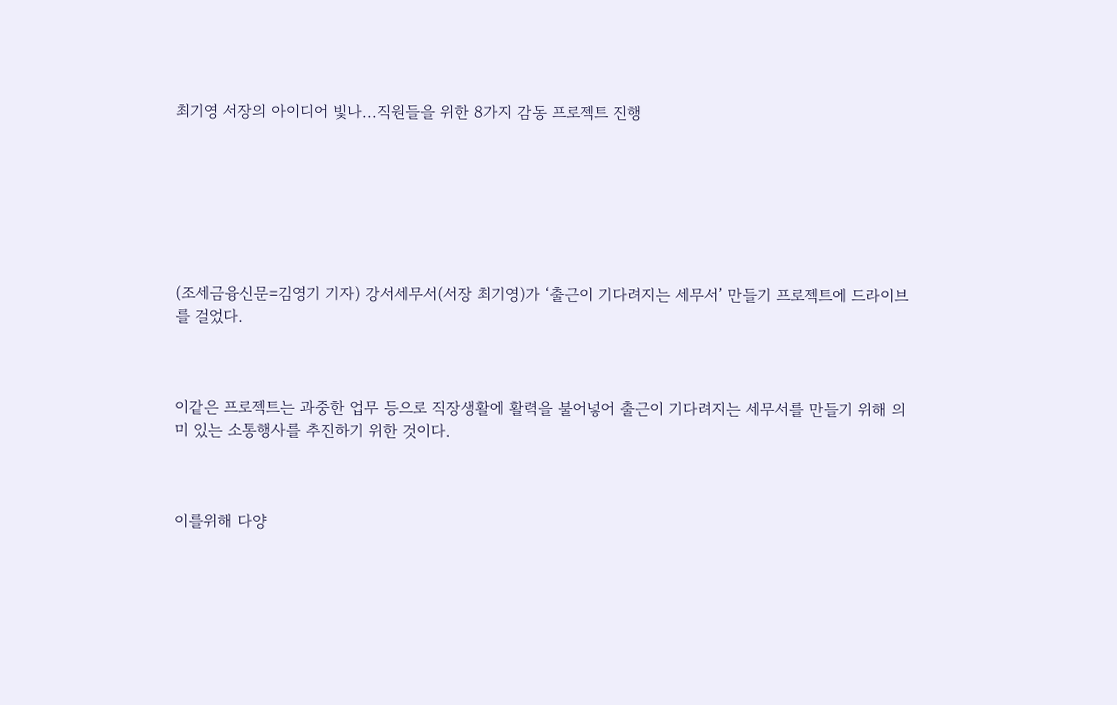최기영 서장의 아이디어 빛나...직원들을 위한 8가지 감동 프로젝트 진행







(조세금융신문=김영기 기자) 강서세무서(서장 최기영)가 ‘출근이 기다려지는 세무서’ 만들기 프로젝트에 드라이브를 걸었다.



이같은 프로젝트는 과중한 업무 등으로 직장생활에 활력을 불어넣어 출근이 기다려지는 세무서를 만들기 위해 의미 있는 소통행사를 추진하기 위한 것이다.



이를위해 다양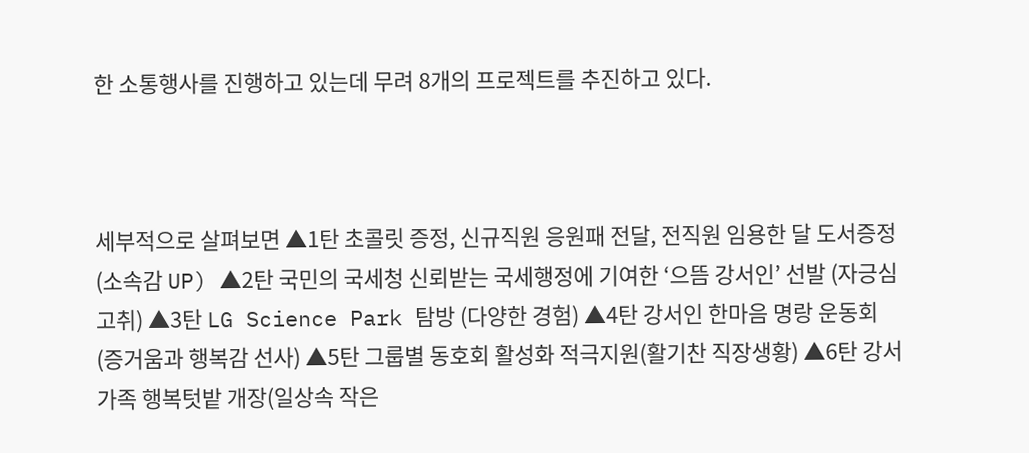한 소통행사를 진행하고 있는데 무려 8개의 프로젝트를 추진하고 있다.



세부적으로 살펴보면 ▲1탄 초콜릿 증정, 신규직원 응원패 전달, 전직원 임용한 달 도서증정(소속감 UP) ▲2탄 국민의 국세청 신뢰받는 국세행정에 기여한 ‘으뜸 강서인’ 선발 (자긍심 고취) ▲3탄 LG Science Park 탐방 (다양한 경험) ▲4탄 강서인 한마음 명랑 운동회(증거움과 행복감 선사) ▲5탄 그룹별 동호회 활성화 적극지원(활기찬 직장생황) ▲6탄 강서가족 행복텃밭 개장(일상속 작은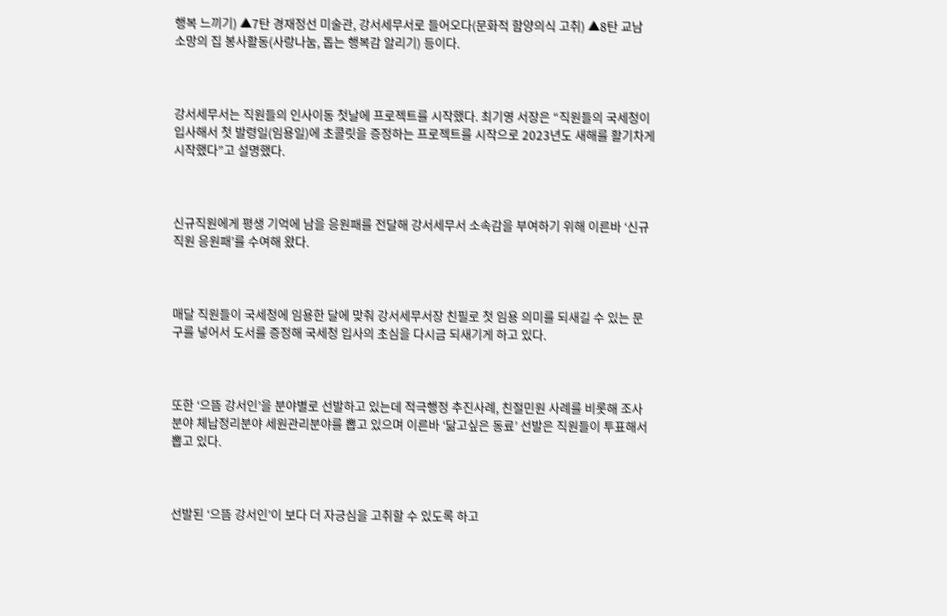행복 느끼기) ▲7탄 경재정선 미술관, 강서세무서로 들어오다(문화적 함양의식 고취) ▲8탄 교남 소망의 집 봉사활동(사랑나눔, 돕는 행복감 알리기) 등이다.



강서세무서는 직원들의 인사이동 첫날에 프로젝트를 시작했다. 최기영 서장은 “직원들의 국세청이 입사해서 첫 발령일(임용일)에 초콜릿을 증정하는 프로젝트를 시작으로 2023년도 새해를 활기차게 시작했다”고 설명했다.



신규직원에게 평생 기억에 남을 응원패를 전달해 강서세무서 소속감을 부여하기 위해 이른바 ‘신규직원 응원패’를 수여해 왔다.



매달 직원들이 국세청에 임용한 달에 맞춰 강서세무서장 친필로 첫 임용 의미를 되새길 수 있는 문구를 넣어서 도서를 증정해 국세청 입사의 초심을 다시금 되새기게 하고 있다.



또한 ‘으뜸 강서인’을 분야별로 선발하고 있는데 적극행정 추진사례, 친절민원 사례를 비롯해 조사분야 체납정리분야 세원관리분야를 뽑고 있으며 이른바 ‘닮고싶은 동료’ 선발은 직원들이 투표해서 뽑고 있다.



선발된 ‘으뜸 강서인’이 보다 더 자긍심을 고취할 수 있도록 하고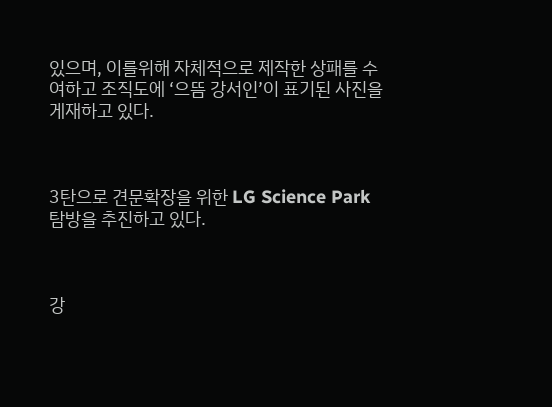있으며, 이를위해 자체적으로 제작한 상패를 수여하고 조직도에 ‘으뜸 강서인’이 표기된 사진을 게재하고 있다.



3탄으로 견문확장을 위한 LG Science Park 탐방을 추진하고 있다.



강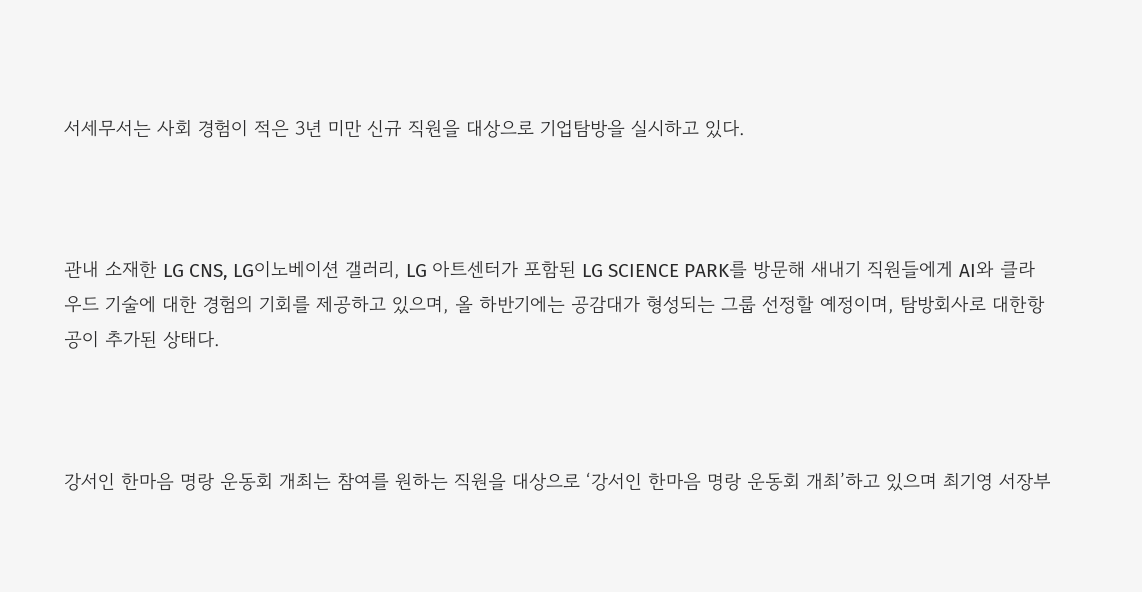서세무서는 사회 경험이 적은 3년 미만 신규 직원을 대상으로 기업탐방을 실시하고 있다.



관내 소재한 LG CNS, LG이노베이션 갤러리, LG 아트센터가 포함된 LG SCIENCE PARK를 방문해 새내기 직원들에게 AI와 클라우드 기술에 대한 경험의 기회를 제공하고 있으며, 올 하반기에는 공감대가 형성되는 그룹 선정할 예정이며, 탐방회사로 대한항공이 추가된 상태다.



강서인 한마음 명랑 운동회 개최는 참여를 원하는 직원을 대상으로 ‘강서인 한마음 명랑 운동회 개최’하고 있으며 최기영 서장부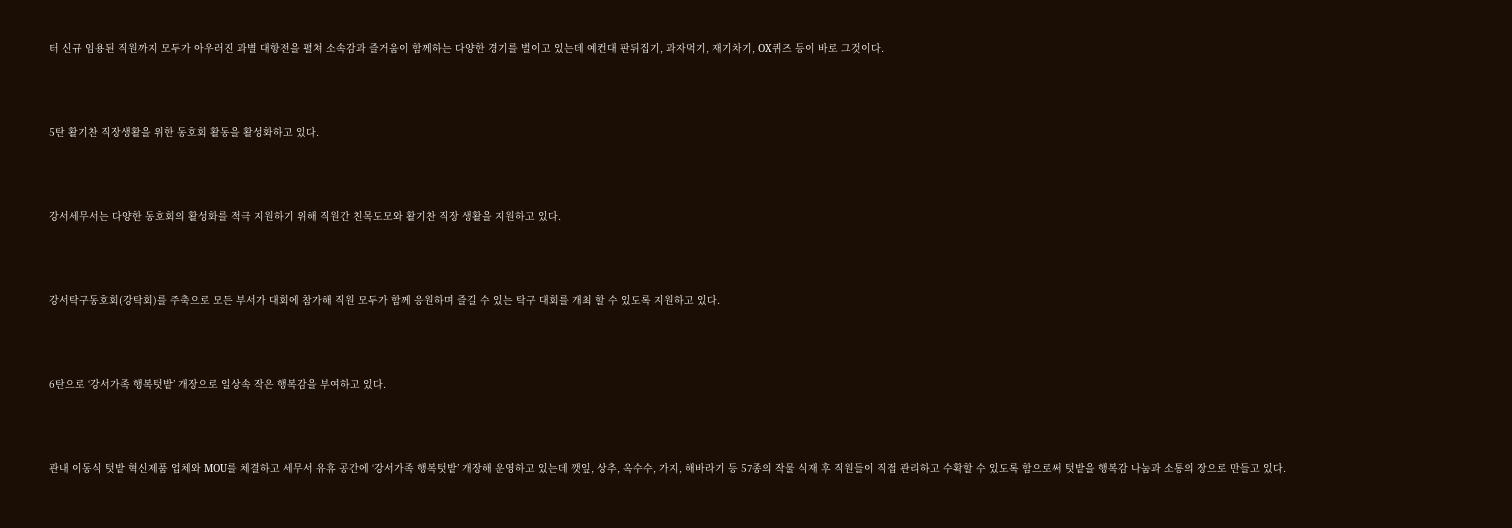터 신규 임용된 직원까지 모두가 아우러진 과별 대항전을 펼쳐 소속감과 즐거움이 함께하는 다양한 경기를 벌이고 있는데 예컨대 판뒤집기, 과자먹기, 재기차기, OX퀴즈 등이 바로 그것이다.



5탄 활기찬 직장생활을 위한 동호회 활동을 활성화하고 있다.



강서세무서는 다양한 동호회의 활성화를 적극 지원하기 위해 직원간 친목도모와 활기찬 직장 생활을 지원하고 있다.



강서탁구동호회(강탁회)를 주축으로 모든 부서가 대회에 참가해 직원 모두가 함께 응원하며 즐길 수 있는 탁구 대회를 개최 할 수 있도록 지원하고 있다.



6탄으로 ‘강서가족 행복텃밭’ 개장으로 일상속 작은 행복감을 부여하고 있다.



관내 이동식 텃밭 혁신제품 업체와 MOU를 체결하고 세무서 유휴 공간에 ‘강서가족 행복텃밭’ 개장해 운영하고 있는데 깻잎, 상추, 옥수수, 가지, 해바라기 등 57종의 작물 식재 후 직원들이 직접 관리하고 수확할 수 있도록 함으로써 텃밭을 행복감 나눔과 소통의 장으로 만들고 있다.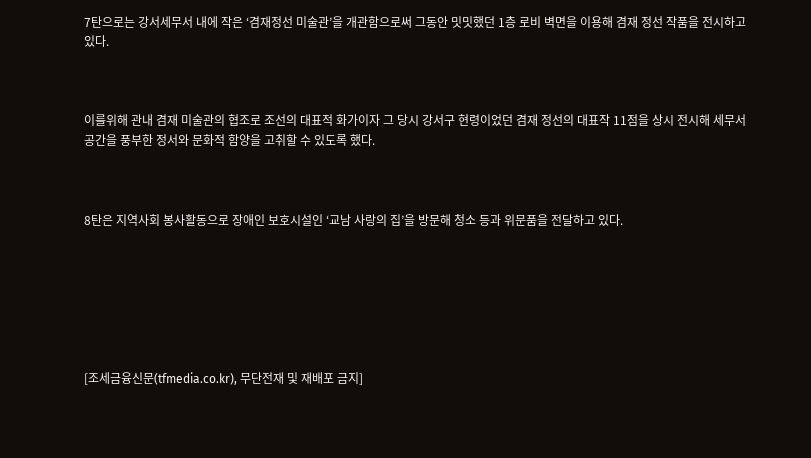7탄으로는 강서세무서 내에 작은 ‘겸재정선 미술관’을 개관함으로써 그동안 밋밋했던 1층 로비 벽면을 이용해 겸재 정선 작품을 전시하고 있다.



이를위해 관내 겸재 미술관의 협조로 조선의 대표적 화가이자 그 당시 강서구 현령이었던 겸재 정선의 대표작 11점을 상시 전시해 세무서 공간을 풍부한 정서와 문화적 함양을 고취할 수 있도록 했다.



8탄은 지역사회 봉사활동으로 장애인 보호시설인 ‘교남 사랑의 집’을 방문해 청소 등과 위문품을 전달하고 있다.







[조세금융신문(tfmedia.co.kr), 무단전재 및 재배포 금지]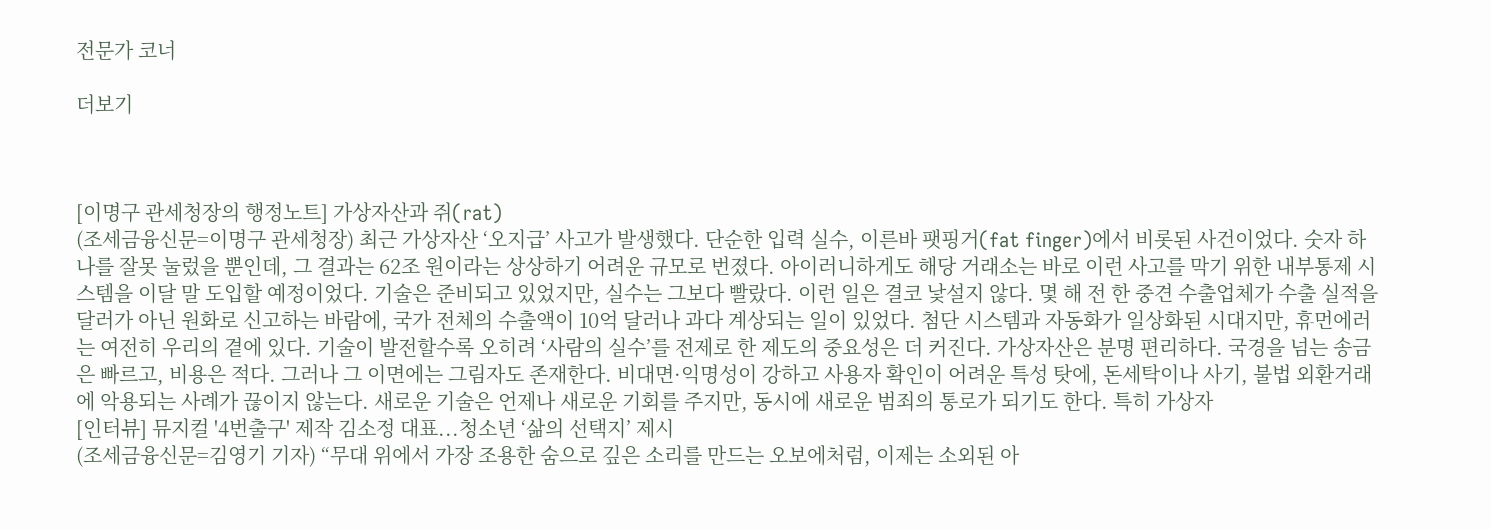전문가 코너

더보기



[이명구 관세청장의 행정노트] 가상자산과 쥐(rat)
(조세금융신문=이명구 관세청장) 최근 가상자산 ‘오지급’ 사고가 발생했다. 단순한 입력 실수, 이른바 팻핑거(fat finger)에서 비롯된 사건이었다. 숫자 하나를 잘못 눌렀을 뿐인데, 그 결과는 62조 원이라는 상상하기 어려운 규모로 번졌다. 아이러니하게도 해당 거래소는 바로 이런 사고를 막기 위한 내부통제 시스템을 이달 말 도입할 예정이었다. 기술은 준비되고 있었지만, 실수는 그보다 빨랐다. 이런 일은 결코 낯설지 않다. 몇 해 전 한 중견 수출업체가 수출 실적을 달러가 아닌 원화로 신고하는 바람에, 국가 전체의 수출액이 10억 달러나 과다 계상되는 일이 있었다. 첨단 시스템과 자동화가 일상화된 시대지만, 휴먼에러는 여전히 우리의 곁에 있다. 기술이 발전할수록 오히려 ‘사람의 실수’를 전제로 한 제도의 중요성은 더 커진다. 가상자산은 분명 편리하다. 국경을 넘는 송금은 빠르고, 비용은 적다. 그러나 그 이면에는 그림자도 존재한다. 비대면·익명성이 강하고 사용자 확인이 어려운 특성 탓에, 돈세탁이나 사기, 불법 외환거래에 악용되는 사례가 끊이지 않는다. 새로운 기술은 언제나 새로운 기회를 주지만, 동시에 새로운 범죄의 통로가 되기도 한다. 특히 가상자
[인터뷰] 뮤지컬 '4번출구' 제작 김소정 대표...청소년 ‘삶의 선택지’ 제시
(조세금융신문=김영기 기자) “무대 위에서 가장 조용한 숨으로 깊은 소리를 만드는 오보에처럼, 이제는 소외된 아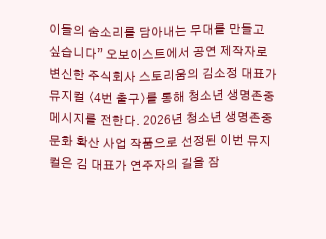이들의 숨소리를 담아내는 무대를 만들고 싶습니다” 오보이스트에서 공연 제작자로 변신한 주식회사 스토리움의 김소정 대표가 뮤지컬 〈4번 출구〉를 통해 청소년 생명존중 메시지를 전한다. 2026년 청소년 생명존중 문화 확산 사업 작품으로 선정된 이번 뮤지컬은 김 대표가 연주자의 길을 잠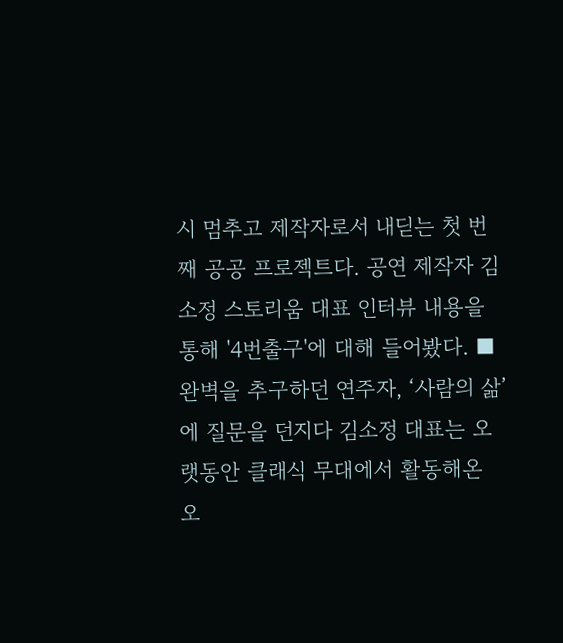시 멈추고 제작자로서 내딛는 첫 번째 공공 프로젝트다. 공연 제작자 김소정 스토리움 대표 인터뷰 내용을 통해 '4번출구'에 대해 들어봤다. ■ 완벽을 추구하던 연주자, ‘사람의 삶’에 질문을 던지다 김소정 대표는 오랫동안 클래식 무대에서 활동해온 오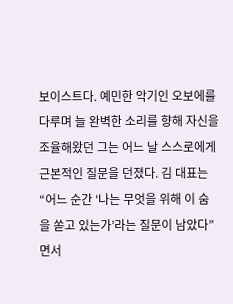보이스트다. 예민한 악기인 오보에를 다루며 늘 완벽한 소리를 향해 자신을 조율해왔던 그는 어느 날 스스로에게 근본적인 질문을 던졌다. 김 대표는 “어느 순간 ‘나는 무엇을 위해 이 숨을 쏟고 있는가’라는 질문이 남았다”면서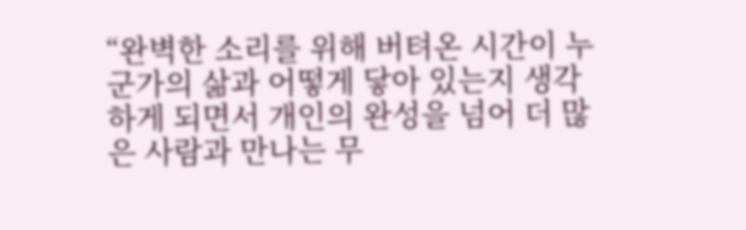“완벽한 소리를 위해 버텨온 시간이 누군가의 삶과 어떻게 닿아 있는지 생각하게 되면서 개인의 완성을 넘어 더 많은 사람과 만나는 무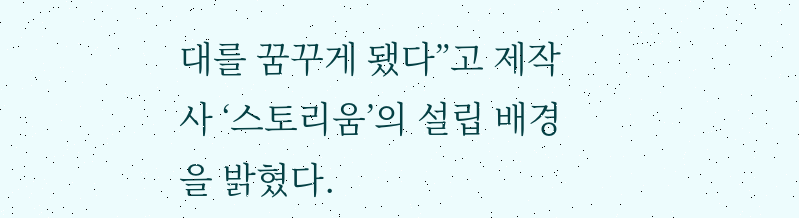대를 꿈꾸게 됐다”고 제작사 ‘스토리움’의 설립 배경을 밝혔다.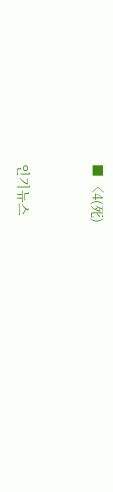■ 〈4(死)


인기뉴스